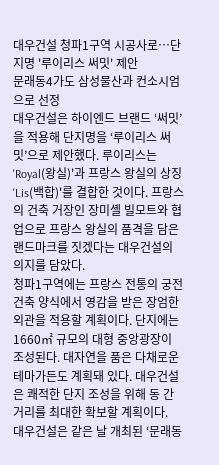대우건설 청파1구역 시공사로…단지명 '루이리스 써밋' 제안
문래동4가도 삼성물산과 컨소시엄으로 선정
대우건설은 하이엔드 브랜드 ‘써밋’을 적용해 단지명을 ‘루이리스 써밋’으로 제안했다. 루이리스는 'Royal(왕실)'과 프랑스 왕실의 상징 'Lis(백합)'를 결합한 것이다. 프랑스의 건축 거장인 장미셸 빌모트와 협업으로 프랑스 왕실의 품격을 담은 랜드마크를 짓겠다는 대우건설의 의지를 담았다.
청파1구역에는 프랑스 전통의 궁전 건축 양식에서 영감을 받은 장엄한 외관을 적용할 계획이다. 단지에는 1660㎡ 규모의 대형 중앙광장이 조성된다. 대자연을 품은 다채로운 테마가든도 계획돼 있다. 대우건설은 쾌적한 단지 조성을 위해 동 간 거리를 최대한 확보할 계획이다.
대우건설은 같은 날 개최된 ‘문래동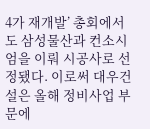4가 재개발’ 총회에서도 삼성물산과 컨소시엄을 이뤄 시공사로 선정됐다. 이로써 대우건설은 올해 정비사업 부문에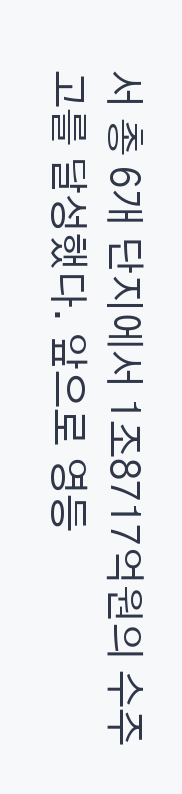서 총 6개 단지에서 1조8717억원의 수주고를 달성했다. 앞으로 영등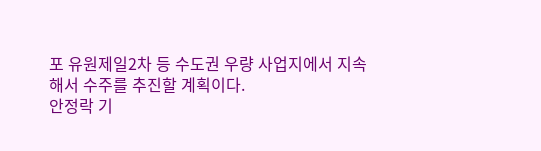포 유원제일2차 등 수도권 우량 사업지에서 지속해서 수주를 추진할 계획이다.
안정락 기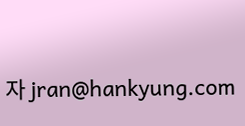자 jran@hankyung.com